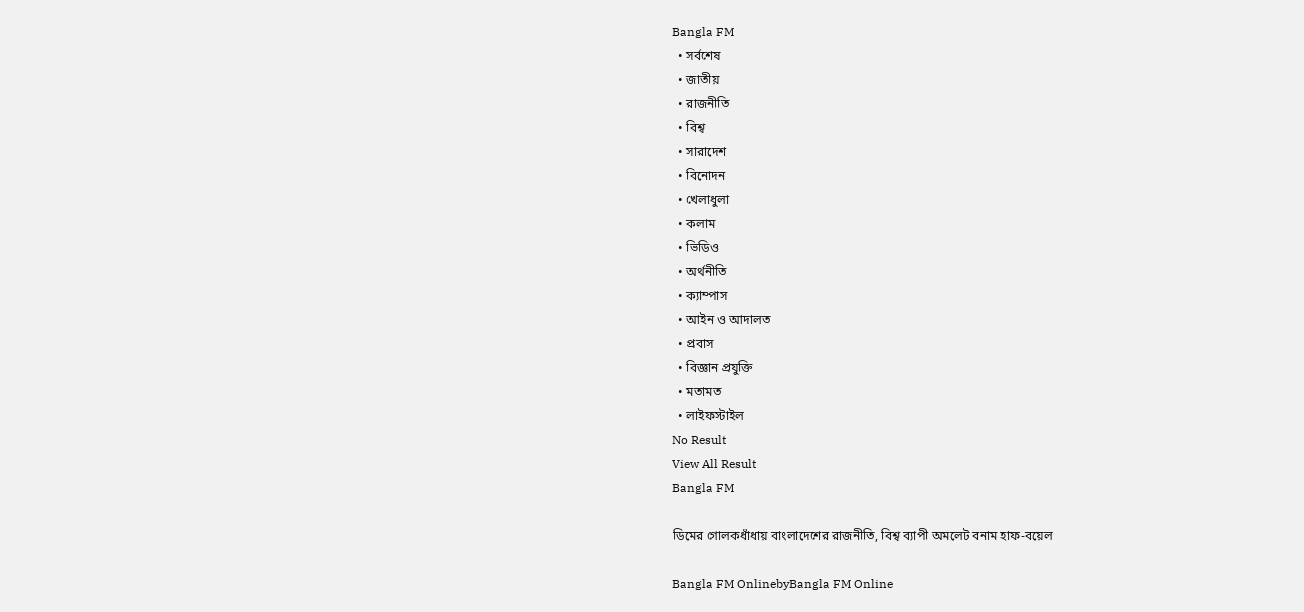Bangla FM
  • সর্বশেষ
  • জাতীয়
  • রাজনীতি
  • বিশ্ব
  • সারাদেশ
  • বিনোদন
  • খেলাধুলা
  • কলাম
  • ভিডিও
  • অর্থনীতি
  • ক্যাম্পাস
  • আইন ও আদালত
  • প্রবাস
  • বিজ্ঞান প্রযুক্তি
  • মতামত
  • লাইফস্টাইল
No Result
View All Result
Bangla FM

ডিমের গোলকধাঁধায় বাংলাদেশের রাজনীতি, বিশ্ব ব্যাপী অমলেট বনাম হাফ-বয়েল

Bangla FM OnlinebyBangla FM Online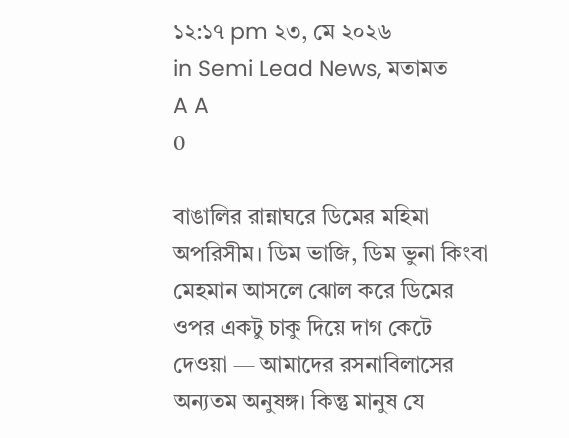১২:১৭ pm ২৩, মে ২০২৬
in Semi Lead News, মতামত
A A
0

বাঙালির রান্নাঘরে ডিমের মহিমা অপরিসীম। ডিম ভাজি, ডিম ভুনা কিংবা মেহমান আসলে ঝোল করে ডিমের ওপর একটু চাকু দিয়ে দাগ কেটে দেওয়া — আমাদের রসনাবিলাসের অন্যতম অনুষঙ্গ। কিন্তু মানুষ যে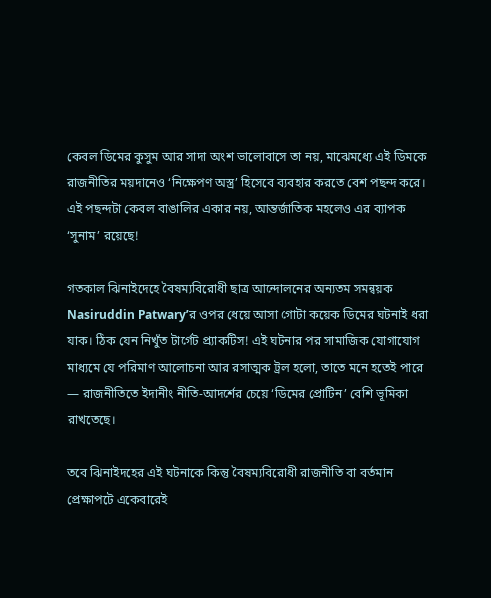কেবল ডিমের কুসুম আর সাদা অংশ ভালোবাসে তা নয়, মাঝেমধ্যে এই ডিমকে রাজনীতির ময়দানেও ‘নিক্ষেপণ অস্ত্র’ হিসেবে ব্যবহার করতে বেশ পছন্দ করে। এই পছন্দটা কেবল বাঙালির একার নয়, আন্তর্জাতিক মহলেও এর ব্যাপক ‘সুনাম’ রয়েছে!

গতকাল ঝিনাইদেহে বৈষম্যবিরোধী ছাত্র আন্দোলনের অন্যতম সমন্বয়ক Nasiruddin Patwary’র ওপর ধেয়ে আসা গোটা কয়েক ডিমের ঘটনাই ধরা যাক। ঠিক যেন নিখুঁত টার্গেট প্র্যাকটিস! এই ঘটনার পর সামাজিক যোগাযোগ মাধ্যমে যে পরিমাণ আলোচনা আর রসাত্মক ট্রল হলো, তাতে মনে হতেই পারে — রাজনীতিতে ইদানীং নীতি-আদর্শের চেয়ে ‘ডিমের প্রোটিন’ বেশি ভূমিকা রাখতেছে।

তবে ঝিনাইদহের এই ঘটনাকে কিন্তু বৈষম্যবিরোধী রাজনীতি বা বর্তমান প্রেক্ষাপটে একেবারেই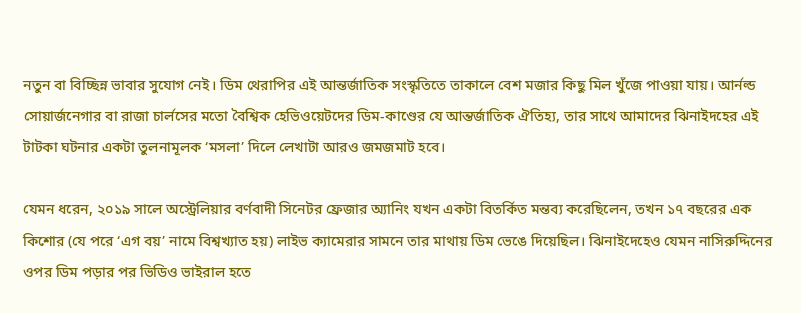নতুন বা বিচ্ছিন্ন ভাবার সুযোগ নেই। ডিম থেরাপির এই আন্তর্জাতিক সংস্কৃতিতে তাকালে বেশ মজার কিছু মিল খুঁজে পাওয়া যায়। আর্নল্ড সোয়ার্জনেগার বা রাজা চার্লসের মতো বৈশ্বিক হেভিওয়েটদের ডিম-কাণ্ডের যে আন্তর্জাতিক ঐতিহ্য, তার সাথে আমাদের ঝিনাইদহের এই টাটকা ঘটনার একটা তুলনামূলক ‘মসলা’ দিলে লেখাটা আরও জমজমাট হবে।

যেমন ধরেন, ২০১৯ সালে অস্ট্রেলিয়ার বর্ণবাদী সিনেটর ফ্রেজার অ্যানিং যখন একটা বিতর্কিত মন্তব্য করেছিলেন, তখন ১৭ বছরের এক কিশোর (যে পরে ‘এগ বয়’ নামে বিশ্বখ্যাত হয়) লাইভ ক্যামেরার সামনে তার মাথায় ডিম ভেঙে দিয়েছিল। ঝিনাইদেহেও যেমন নাসিরুদ্দিনের ওপর ডিম পড়ার পর ভিডিও ভাইরাল হতে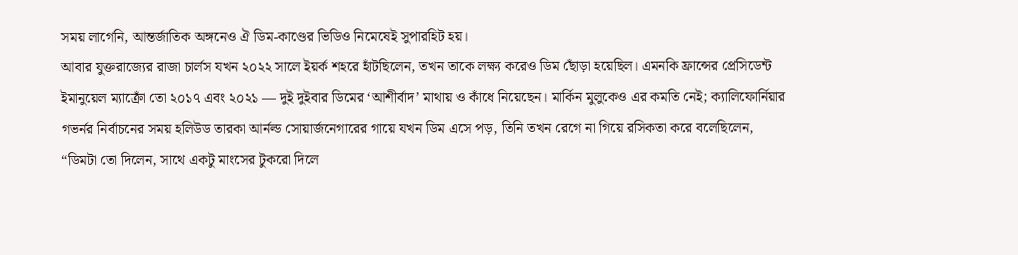সময় লাগেনি, আন্তর্জাতিক অঙ্গনেও ঐ ডিম-কাণ্ডের ভিডিও নিমেষেই সুপারহিট হয়।
আবার যুক্তরাজ্যের রাজা চার্লস যখন ২০২২ সালে ইয়র্ক শহরে হাঁটছিলেন, তখন তাকে লক্ষ্য করেও ডিম ছোঁড়া হয়েছিল। এমনকি ফ্রান্সের প্রেসিডেন্ট ইমানুয়েল ম্যাক্রোঁ তো ২০১৭ এবং ২০২১ — দুই দুইবার ডিমের ‘আশীর্বাদ’ মাথায় ও কাঁধে নিয়েছেন। মার্কিন মুলুকেও এর কমতি নেই; ক্যালিফোর্নিয়ার গভর্নর নির্বাচনের সময় হলিউড তারকা আর্নল্ড সোয়ার্জনেগারের গায়ে যখন ডিম এসে পড়, তিনি তখন রেগে না গিয়ে রসিকতা করে বলেছিলেন, “ডিমটা তো দিলেন, সাথে একটু মাংসের টুকরো দিলে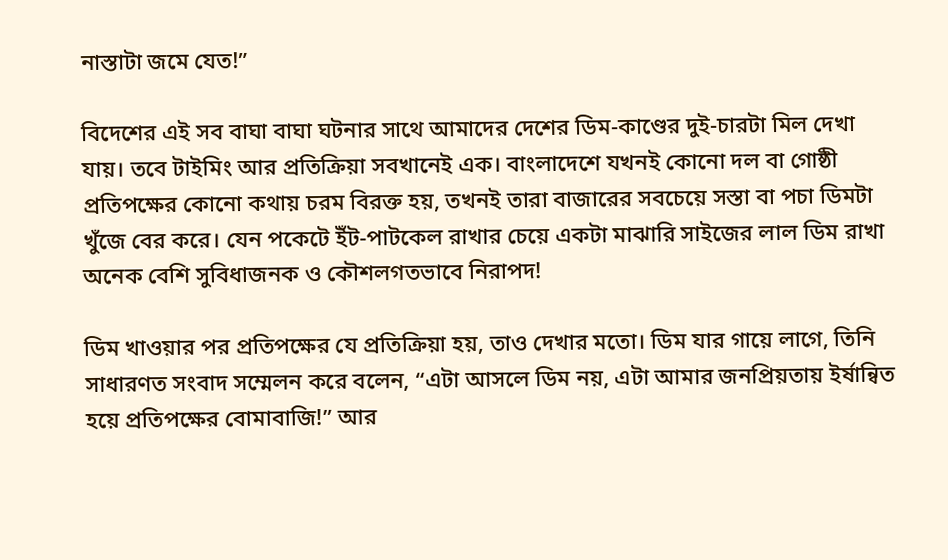নাস্তাটা জমে যেত!”

বিদেশের এই সব বাঘা বাঘা ঘটনার সাথে আমাদের দেশের ডিম-কাণ্ডের দুই-চারটা মিল দেখা যায়। তবে টাইমিং আর প্রতিক্রিয়া সবখানেই এক। বাংলাদেশে যখনই কোনো দল বা গোষ্ঠী প্রতিপক্ষের কোনো কথায় চরম বিরক্ত হয়, তখনই তারা বাজারের সবচেয়ে সস্তা বা পচা ডিমটা খুঁজে বের করে। যেন পকেটে ইঁট-পাটকেল রাখার চেয়ে একটা মাঝারি সাইজের লাল ডিম রাখা অনেক বেশি সুবিধাজনক ও কৌশলগতভাবে নিরাপদ!

ডিম খাওয়ার পর প্রতিপক্ষের যে প্রতিক্রিয়া হয়, তাও দেখার মতো। ডিম যার গায়ে লাগে, তিনি সাধারণত সংবাদ সম্মেলন করে বলেন, “এটা আসলে ডিম নয়, এটা আমার জনপ্রিয়তায় ইর্ষান্বিত হয়ে প্রতিপক্ষের বোমাবাজি!” আর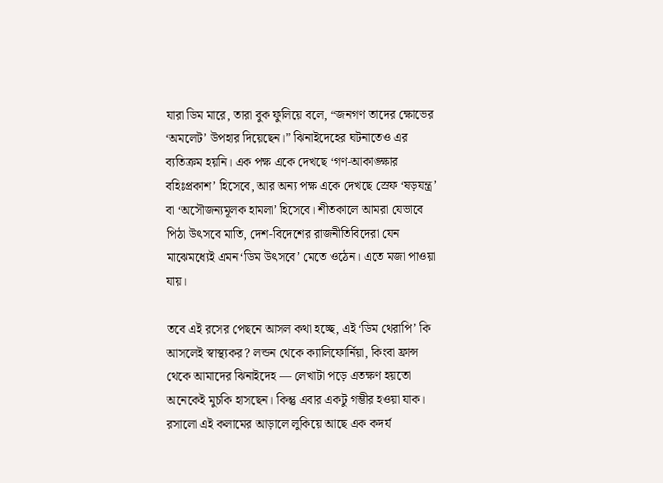যারা ডিম মারে, তারা বুক ফুলিয়ে বলে, “জনগণ তাদের ক্ষোভের ‘অমলেট’ উপহার দিয়েছেন।” ঝিনাইদেহের ঘটনাতেও এর ব্যতিক্রম হয়নি। এক পক্ষ একে দেখছে ‘গণ-আকাঙ্ক্ষার বহিঃপ্রকাশ’ হিসেবে, আর অন্য পক্ষ একে দেখছে স্রেফ ‘ষড়যন্ত্র’ বা ‘অসৌজন্যমূলক হামলা’ হিসেবে। শীতকালে আমরা যেভাবে পিঠা উৎসবে মাতি, দেশ-বিদেশের রাজনীতিবিদেরা যেন মাঝেমধ্যেই এমন‘ডিম উৎসবে’ মেতে ওঠেন। এতে মজা পাওয়া যায়।

তবে এই রসের পেছনে আসল কথা হচ্ছে, এই ‘ডিম থেরাপি’ কি আসলেই স্বাস্থ্যকর? লন্ডন থেকে ক্যালিফোর্নিয়া, কিংবা ফ্রান্স থেকে আমাদের ঝিনাইদেহ — লেখাটা পড়ে এতক্ষণ হয়তো অনেকেই মুচকি হাসছেন। কিন্তু এবার একটু গম্ভীর হওয়া যাক। রসালো এই কলামের আড়ালে লুকিয়ে আছে এক কদর্য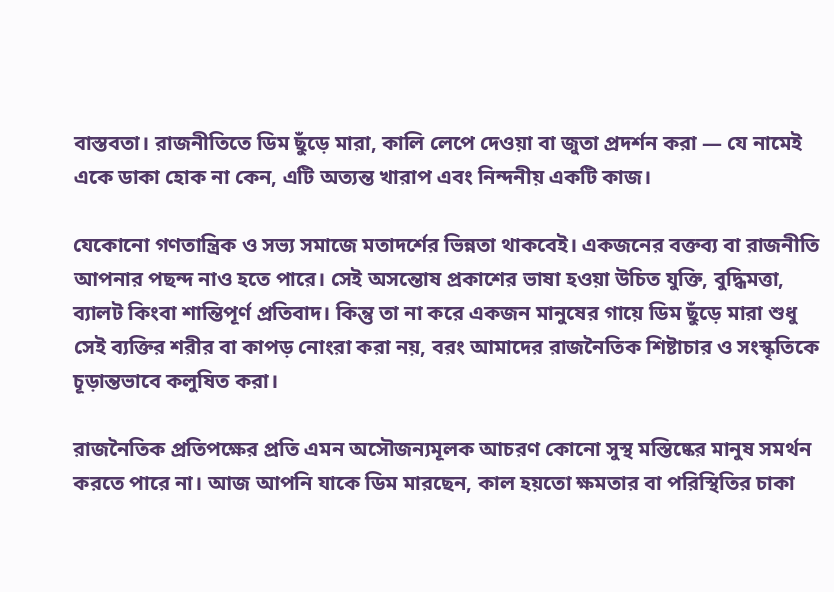বাস্তবতা। রাজনীতিতে ডিম ছুঁড়ে মারা, কালি লেপে দেওয়া বা জুতা প্রদর্শন করা — যে নামেই একে ডাকা হোক না কেন, এটি অত্যন্ত খারাপ এবং নিন্দনীয় একটি কাজ।

যেকোনো গণতান্ত্রিক ও সভ্য সমাজে মতাদর্শের ভিন্নতা থাকবেই। একজনের বক্তব্য বা রাজনীতি আপনার পছন্দ নাও হতে পারে। সেই অসন্তোষ প্রকাশের ভাষা হওয়া উচিত যুক্তি, বুদ্ধিমত্তা, ব্যালট কিংবা শান্তিপূর্ণ প্রতিবাদ। কিন্তু তা না করে একজন মানুষের গায়ে ডিম ছুঁড়ে মারা শুধু সেই ব্যক্তির শরীর বা কাপড় নোংরা করা নয়, বরং আমাদের রাজনৈতিক শিষ্টাচার ও সংস্কৃতিকে চূড়ান্তভাবে কলুষিত করা।

রাজনৈতিক প্রতিপক্ষের প্রতি এমন অসৌজন্যমূলক আচরণ কোনো সুস্থ মস্তিষ্কের মানুষ সমর্থন করতে পারে না। আজ আপনি যাকে ডিম মারছেন, কাল হয়তো ক্ষমতার বা পরিস্থিতির চাকা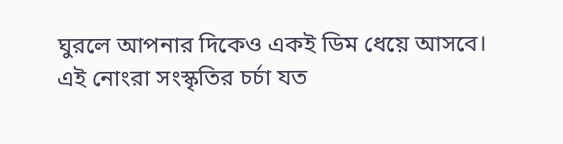ঘুরলে আপনার দিকেও একই ডিম ধেয়ে আসবে। এই নোংরা সংস্কৃতির চর্চা যত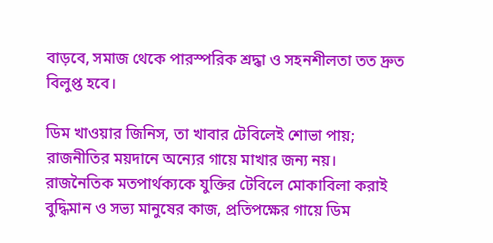বাড়বে, সমাজ থেকে পারস্পরিক শ্রদ্ধা ও সহনশীলতা তত দ্রুত বিলুপ্ত হবে।

ডিম খাওয়ার জিনিস, তা খাবার টেবিলেই শোভা পায়; রাজনীতির ময়দানে অন্যের গায়ে মাখার জন্য নয়। রাজনৈতিক মতপার্থক্যকে যুক্তির টেবিলে মোকাবিলা করাই বুদ্ধিমান ও সভ্য মানুষের কাজ, প্রতিপক্ষের গায়ে ডিম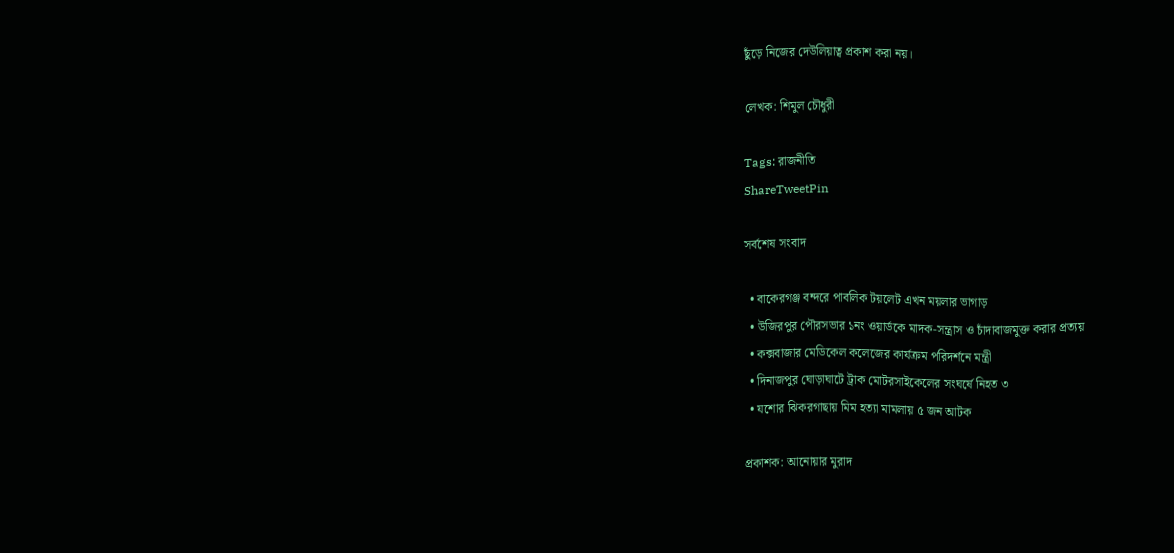ছুঁড়ে নিজের দেউলিয়াত্ব প্রকাশ করা নয়।

লেখক: শিমুল চৌধুরী

Tags: রাজনীতি
ShareTweetPin

সর্বশেষ সংবাদ

  • বাকেরগঞ্জ বন্দরে পাবলিক টয়লেট এখন ময়লার ভাগাড়
  • উজিরপুর পৌরসভার ১নং ওয়ার্ডকে মাদক-সন্ত্রাস ও চাঁদাবাজমুক্ত করার প্রত্যয়
  • কক্সবাজার মেডিকেল কলেজের কার্যক্রম পরিদর্শনে মন্ত্রী
  • দিনাজপুর ঘোড়াঘাটে ট্রাক মোটরসাইকেলের সংঘর্ষে নিহত ৩
  • যশোর ঝিকরগাছায় মিম হত্যা মামলায় ৫ জন আটক

প্রকাশক: আনোয়ার মুরাদ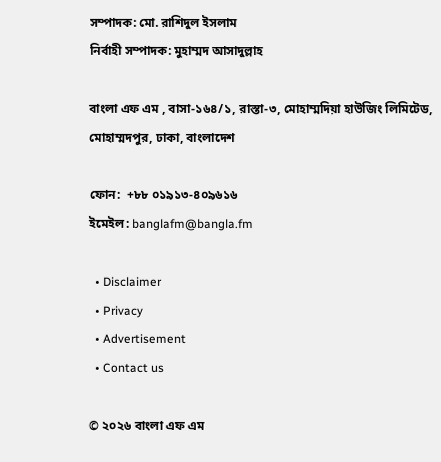সম্পাদক: মো. রাশিদুল ইসলাম
নির্বাহী সম্পাদক: মুহাম্মদ আসাদুল্লাহ

বাংলা এফ এম , বাসা-১৬৪/১, রাস্তা-৩, মোহাম্মদিয়া হাউজিং লিমিটেড, মোহাম্মদপুর, ঢাকা, বাংলাদেশ

ফোন:  +৮৮ ০১৯১৩-৪০৯৬১৬
ইমেইল: banglafm@bangla.fm

  • Disclaimer
  • Privacy
  • Advertisement
  • Contact us

© ২০২৬ বাংলা এফ এম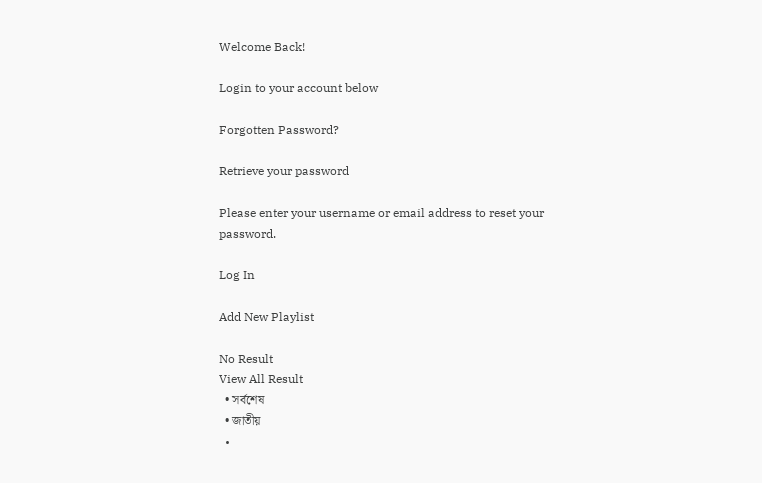Welcome Back!

Login to your account below

Forgotten Password?

Retrieve your password

Please enter your username or email address to reset your password.

Log In

Add New Playlist

No Result
View All Result
  • সর্বশেষ
  • জাতীয়
  •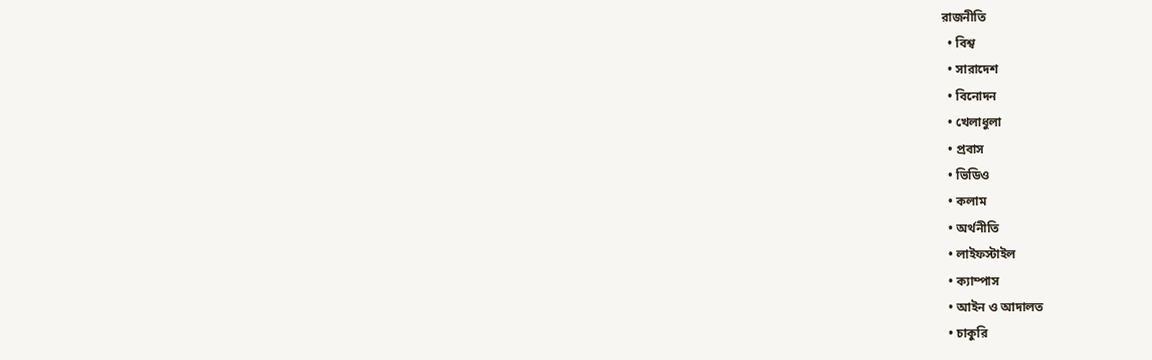রাজনীতি
  • বিশ্ব
  • সারাদেশ
  • বিনোদন
  • খেলাধুলা
  • প্রবাস
  • ভিডিও
  • কলাম
  • অর্থনীতি
  • লাইফস্টাইল
  • ক্যাম্পাস
  • আইন ও আদালত
  • চাকুরি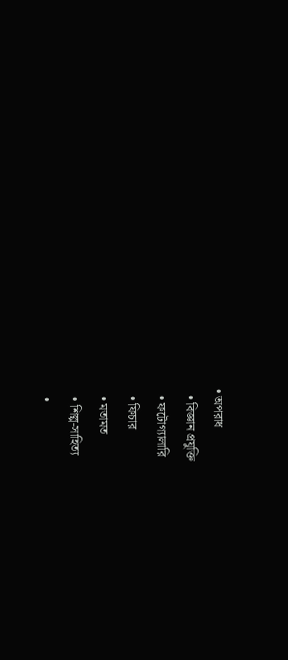• অপরাধ
  • বিজ্ঞান প্রযুক্তি
  • ফটোগ্যালারি
  • ফিচার
  • মতামত
  • শিল্প-সাহিত্য
  •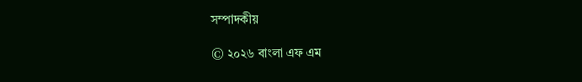সম্পাদকীয়

© ২০২৬ বাংলা এফ এম